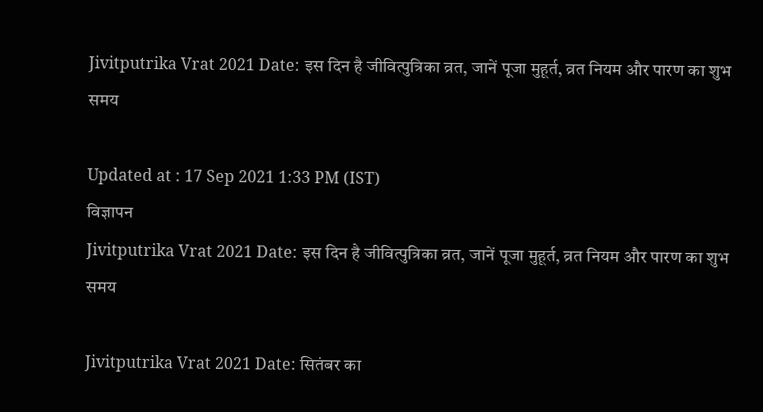Jivitputrika Vrat 2021 Date: इस दिन है जीवित्पुत्रिका व्रत, जानें पूजा मुहूर्त, व्रत नियम और पारण का शुभ समय

Updated at : 17 Sep 2021 1:33 PM (IST)
विज्ञापन
Jivitputrika Vrat 2021 Date: इस दिन है जीवित्पुत्रिका व्रत, जानें पूजा मुहूर्त, व्रत नियम और पारण का शुभ समय

Jivitputrika Vrat 2021 Date: सितंबर का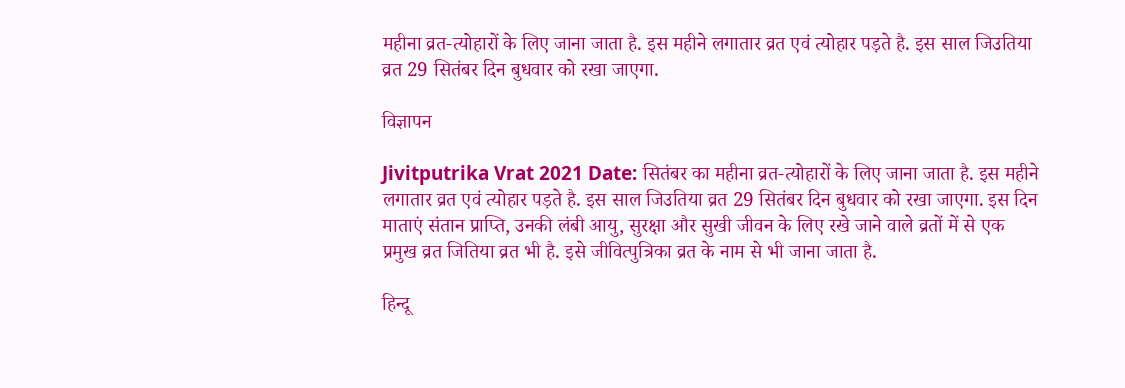महीना व्रत-त्योहारों के लिए जाना जाता है. इस महीने लगातार व्रत एवं त्योहार पड़ते है. इस साल जिउतिया व्रत 29 सितंबर दिन बुधवार को रखा जाएगा.

विज्ञापन

Jivitputrika Vrat 2021 Date: सितंबर का महीना व्रत-त्योहारों के लिए जाना जाता है. इस महीने लगातार व्रत एवं त्योहार पड़ते है. इस साल जिउतिया व्रत 29 सितंबर दिन बुधवार को रखा जाएगा. इस दिन माताएं संतान प्राप्ति, उनकी लंबी आयु, सुरक्षा और सुखी जीवन के लिए रखे जाने वाले व्रतों में से एक प्रमुख व्रत जितिया व्रत भी है. इसे जीवित्पुत्रिका व्रत के नाम से भी जाना जाता है.

हिन्दू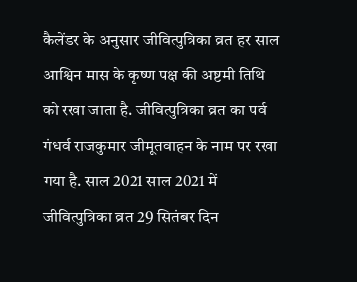कैलेंडर के अनुसार जीवित्पुत्रिका व्रत हर साल आश्विन मास के कृष्ण पक्ष की अष्टमी तिथि को रखा जाता है. जीवित्पुत्रिका व्रत का पर्व गंधर्व राजकुमार जीमूतवाहन के नाम पर रखा गया है. साल 2021 साल 2021 में जीवित्पुत्रिका व्रत 29 सितंबर दिन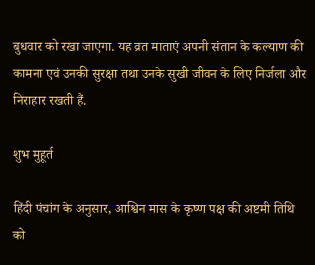बुधवार को रखा जाएगा. यह व्रत माताएं अपनी संतान के कल्याण की कामना एवं उनकी सुरक्षा तथा उनके सुखी जीवन के लिए निर्जला और निराहार रखती हैं.

शुभ मुहूर्त

हिंदी पंचांग के अनुसार, आश्विन मास के कृष्ण पक्ष की अष्टमी तिथि को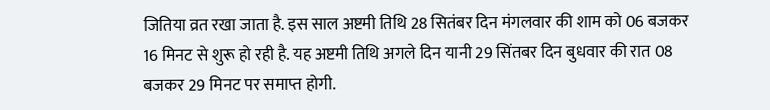जितिया व्रत रखा जाता है. इस साल अष्टमी तिथि 28 सितंबर दिन मंगलवार की शाम को 06 बजकर 16 मिनट से शुरू हो रही है. यह अष्टमी तिथि अगले दिन यानी 29 सिंतबर दिन बुधवार की रात 08 बजकर 29 मिनट पर समाप्त होगी.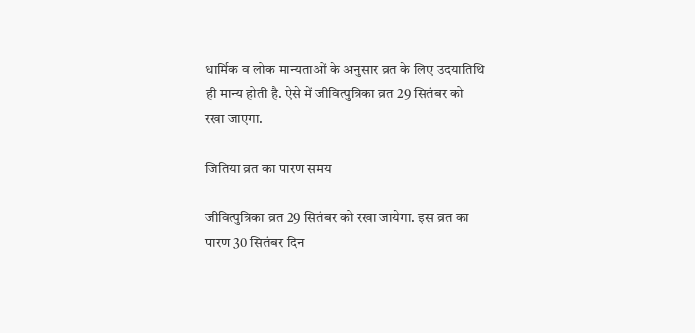धार्मिक व लोक मान्यताओं के अनुसार व्रत के लिए उदयातिथि ही मान्य होती है. ऐसे में जीवित्पुत्रिका व्रत 29 सितंबर को रखा जाएगा.

जितिया व्रत का पारण समय

जीवित्पुत्रिका व्रत 29 सितंबर को रखा जायेगा. इस व्रत का पारण 30 सितंबर दिन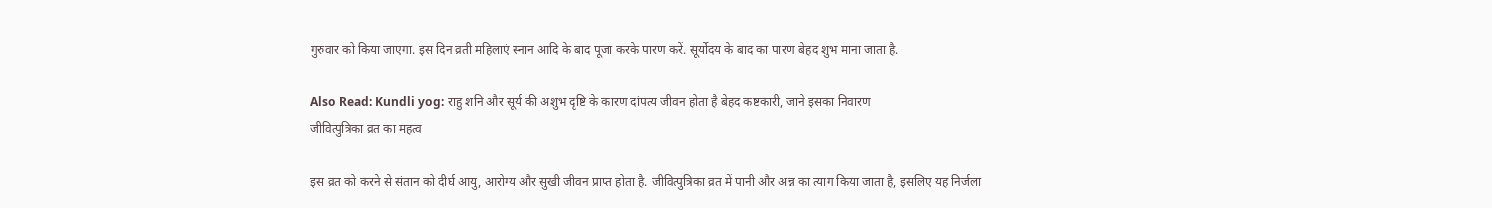गुरुवार को किया जाएगा. इस दिन व्रती महिलाएं स्नान आदि के बाद पूजा करके पारण करें. सूर्योदय के बाद का पारण बेहद शुभ माना जाता है.

Also Read: Kundli yog: राहु शनि और सूर्य की अशुभ दृष्टि के कारण दांपत्य जीवन होता है बेहद कष्टकारी, जाने इसका निवारण
जीवित्पुत्रिका व्रत का महत्व

इस व्रत को करने से संतान को दीर्घ आयु, आरोग्य और सुखी जीवन प्राप्त होता है. जीवित्पुत्रिका व्रत में पानी और अन्न का त्याग किया जाता है, इसलिए यह निर्जला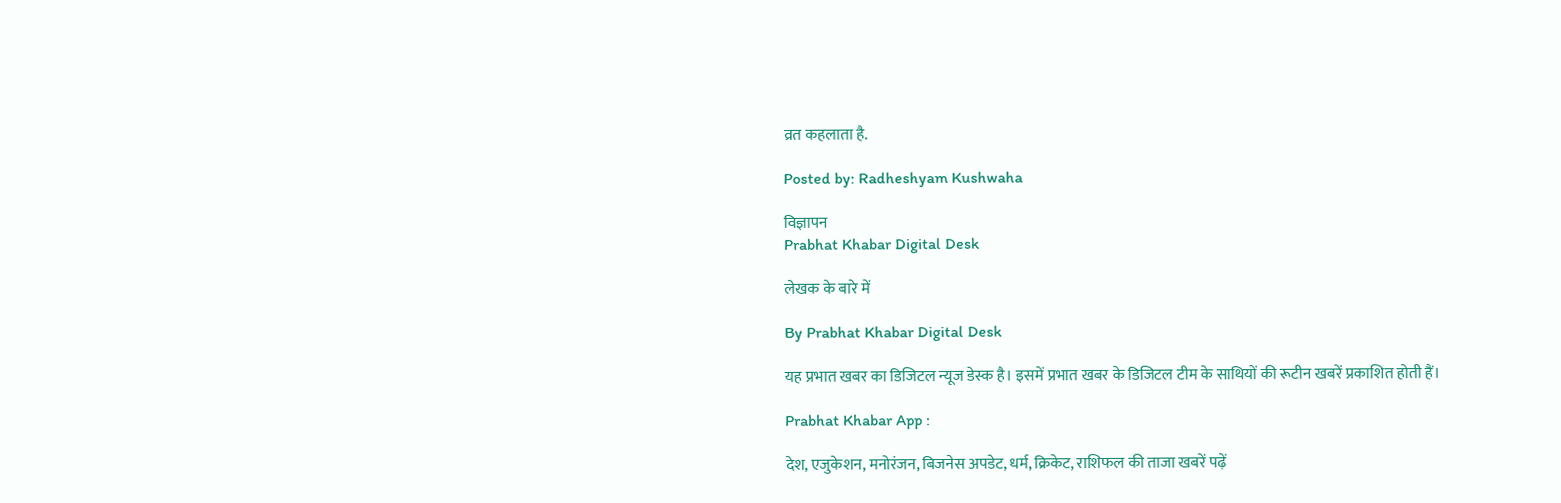व्रत कहलाता है.

Posted by: Radheshyam Kushwaha

विज्ञापन
Prabhat Khabar Digital Desk

लेखक के बारे में

By Prabhat Khabar Digital Desk

यह प्रभात खबर का डिजिटल न्यूज डेस्क है। इसमें प्रभात खबर के डिजिटल टीम के साथियों की रूटीन खबरें प्रकाशित होती हैं।

Prabhat Khabar App :

देश, एजुकेशन, मनोरंजन, बिजनेस अपडेट, धर्म, क्रिकेट, राशिफल की ताजा खबरें पढ़ें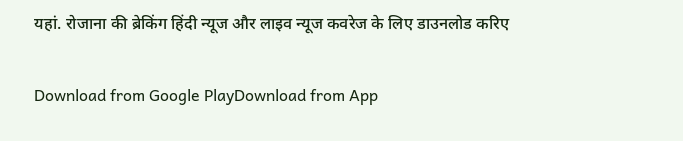यहां. रोजाना की ब्रेकिंग हिंदी न्यूज और लाइव न्यूज कवरेज के लिए डाउनलोड करिए

Download from Google PlayDownload from App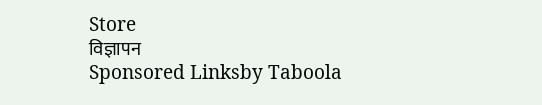Store
विज्ञापन
Sponsored Linksby Taboola